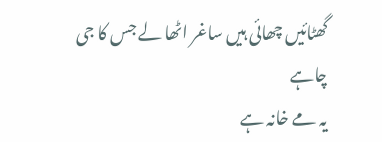گھٹائیں چھائی ہیں ساغر اٹھا لے جس کا جی چاہے
یہ مے خانہ ہے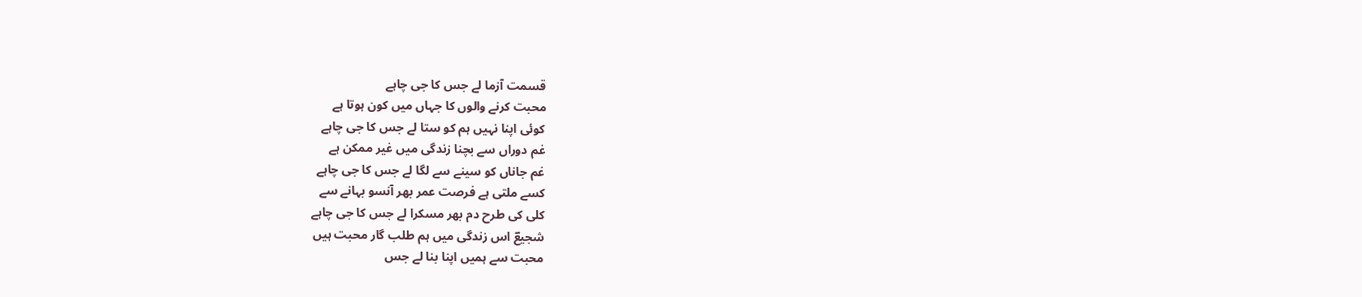قسمت آزما لے جس کا جی چاہے
محبت کرنے والوں کا جہاں میں کون ہوتا ہے
کوئی اپنا نہیں ہم کو ستا لے جس کا جی چاہے
غم دوراں سے بچنا زندگی میں غیر ممکن ہے
غم جاناں کو سینے سے لگا لے جس کا جی چاہے
کسے ملتی ہے فرصت عمر بھر آنسو بہانے سے
کلی کی طرح دم بھر مسکرا لے جس کا جی چاہے
شجیعؔ اس زندگی میں ہم طلب گار محبت ہیں
محبت سے ہمیں اپنا بنا لے جس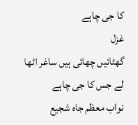کا جی چاہے
غزل
گھٹائیں چھائی ہیں ساغر اٹھا لے جس کا جی چاہے
نواب معظم جاہ شجیع